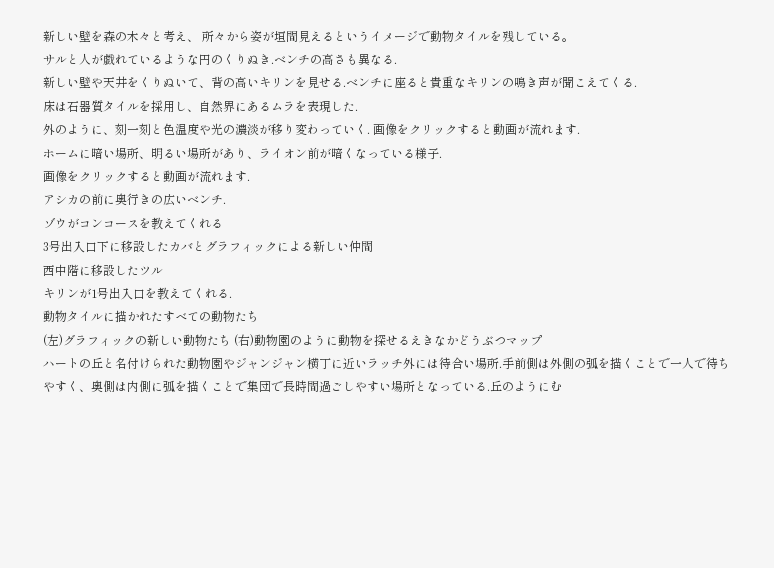新しい壁を森の木々と考え、 所々から姿が垣間見えるというイメージで動物タイルを残している。
サルと人が戯れているような円のくりぬき.ベンチの高さも異なる.
新しい壁や天井をくりぬいて、背の高いキリンを見せる.ベンチに座ると貴重なキリンの鳴き声が聞こえてくる.
床は石器質タイルを採用し、自然界にあるムラを表現した.
外のように、刻一刻と色温度や光の濃淡が移り変わっていく. 画像をクリックすると動画が流れます.
ホームに暗い場所、明るい場所があり、ライオン前が暗くなっている様子.
画像をクリックすると動画が流れます.
アシカの前に奥行きの広いベンチ.
ゾウがコンコースを教えてくれる
3号出入口下に移設したカバとグラフィックによる新しい仲間
西中階に移設したツル
キリンが1号出入口を教えてくれる.
動物タイルに描かれたすべての動物たち
(左)グラフィックの新しい動物たち (右)動物園のように動物を探せるえきなかどうぶつマップ
ハートの丘と名付けられた動物園やジャンジャン横丁に近いラッチ外には待合い場所.手前側は外側の弧を描くことで一人で待ちやすく、奥側は内側に弧を描くことで集団で長時間過ごしやすい場所となっている.丘のようにむ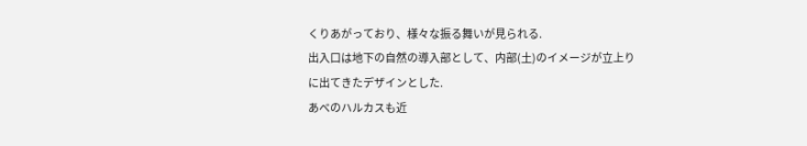くりあがっており、様々な振る舞いが見られる.
出入口は地下の自然の導入部として、内部(土)のイメージが立上りに出てきたデザインとした.
あべのハルカスも近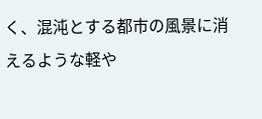く、混沌とする都市の風景に消えるような軽や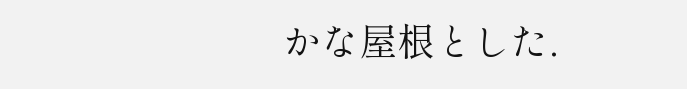かな屋根とした.